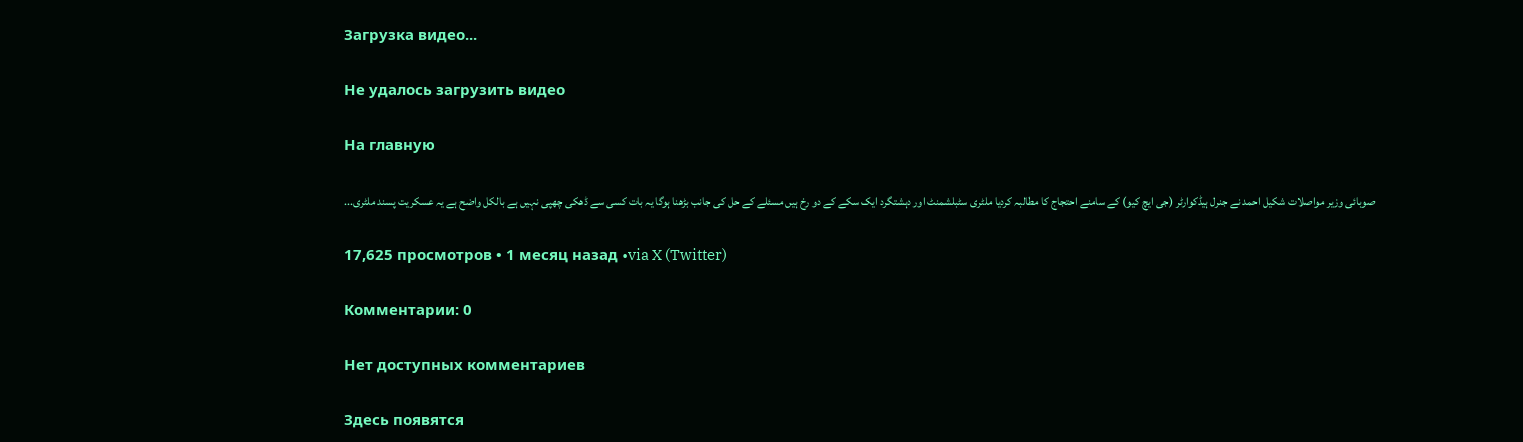Загрузка видео...

Не удалось загрузить видео

На главную

صوبائی وزیر مواصلات شکیل احمد نے جنرل ہیڈکوارٹر (جی ایچ کیو) کے سامنے احتجاج کا مطالبہ کردیا ملٹری سٹبلشمنٹ اور دہشتگرد ایک سکے کے دو رخ ہیں مسئلے کے حل کی جانب بڑھنا ہوگا یہ بات کسی سے ڈھکی چھپی نہیں ہے بالکل واضح ہے یہ عسکریت پسند ملٹری...

17,625 просмотров • 1 месяц назад •via X (Twitter)

Комментарии: 0

Нет доступных комментариев

Здесь появятся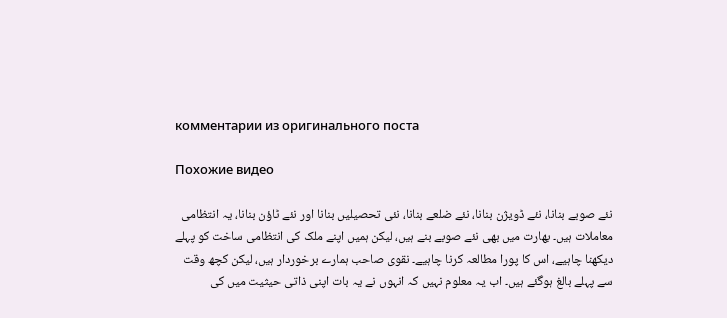комментарии из оригинального поста

Похожие видео

نئے صوبے بنانا، نئے ڈویژن بنانا، نئے ضلعے بنانا، نئی تحصیلیں بنانا اور نئے ٹاؤن بنانا، یہ انتظامی معاملات ہیں۔ بھارت میں بھی نئے صوبے بنے ہیں، لیکن ہمیں اپنے ملک کی انتظامی ساخت کو پہلے دیکھنا چاہیے، اس کا پورا مطالعہ کرنا چاہیے۔ نقوی صاحب ہمارے برخوردار ہیں، لیکن کچھ وقت سے پہلے بالغ ہوگئے ہیں۔ اب یہ معلوم نہیں کہ انہوں نے یہ بات اپنی ذاتی حیثیت میں کی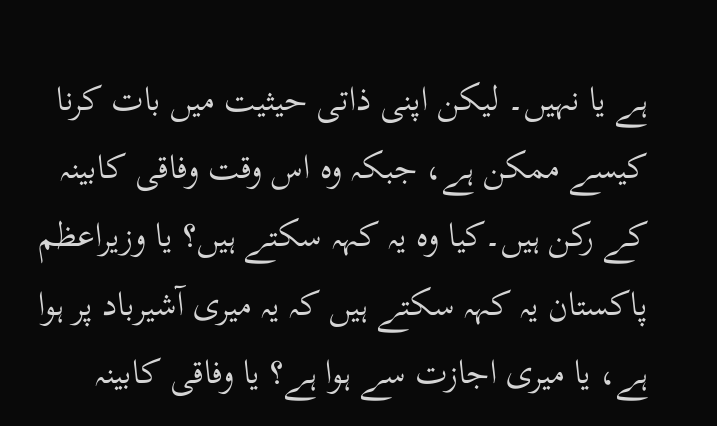ہے یا نہیں۔ لیکن اپنی ذاتی حیثیت میں بات کرنا کیسے ممکن ہے، جبکہ وہ اس وقت وفاقی کابینہ کے رکن ہیں۔کیا وہ یہ کہہ سکتے ہیں؟ یا وزیراعظم پاکستان یہ کہہ سکتے ہیں کہ یہ میری آشیرباد پر ہوا ہے، یا میری اجازت سے ہوا ہے؟ یا وفاقی کابینہ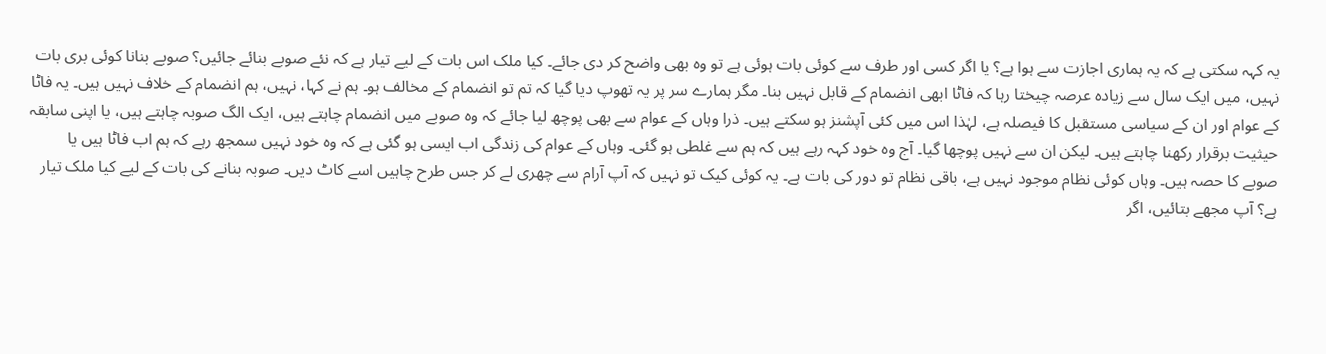یہ کہہ سکتی ہے کہ یہ ہماری اجازت سے ہوا ہے؟ یا اگر کسی اور طرف سے کوئی بات ہوئی ہے تو وہ بھی واضح کر دی جائے۔ کیا ملک اس بات کے لیے تیار ہے کہ نئے صوبے بنائے جائیں؟ صوبے بنانا کوئی بری بات نہیں، میں ایک سال سے زیادہ عرصہ چیختا رہا کہ فاٹا ابھی انضمام کے قابل نہیں بنا۔ مگر ہمارے سر پر یہ تھوپ دیا گیا کہ تم تو انضمام کے مخالف ہو۔ ہم نے کہا، نہیں، ہم انضمام کے خلاف نہیں ہیں۔ یہ فاٹا کے عوام اور ان کے سیاسی مستقبل کا فیصلہ ہے، لہٰذا اس میں کئی آپشنز ہو سکتے ہیں۔ ذرا وہاں کے عوام سے بھی پوچھ لیا جائے کہ وہ صوبے میں انضمام چاہتے ہیں، ایک الگ صوبہ چاہتے ہیں، یا اپنی سابقہ حیثیت برقرار رکھنا چاہتے ہیں۔ لیکن ان سے نہیں پوچھا گیا۔ آج وہ خود کہہ رہے ہیں کہ ہم سے غلطی ہو گئی۔ وہاں کے عوام کی زندگی اب ایسی ہو گئی ہے کہ وہ خود نہیں سمجھ رہے کہ ہم اب فاٹا ہیں یا صوبے کا حصہ ہیں۔ وہاں کوئی نظام موجود نہیں ہے، باقی نظام تو دور کی بات ہے۔ یہ کوئی کیک تو نہیں کہ آپ آرام سے چھری لے کر جس طرح چاہیں اسے کاٹ دیں۔ صوبہ بنانے کی بات کے لیے کیا ملک تیار ہے؟ آپ مجھے بتائیں، اگر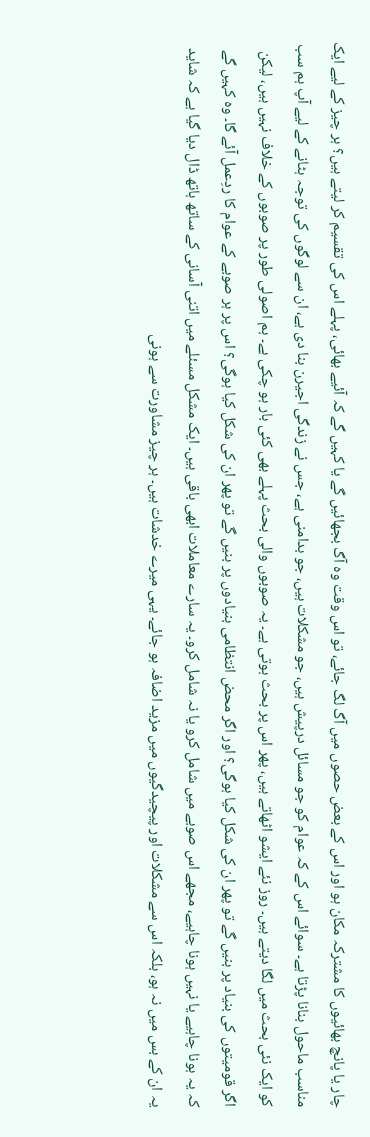چار یا پانچ بھائیوں کا مشترکہ مکان ہو اور اس کے بعض حصوں میں آگ لگ جائے، تو اس وقت وہ آگ بجھائیں گے یا کہیں گے کہ آئیے بھائی، پہلے اس کی تقسیم کر لیتے ہیں؟ ہر چیز کے لیے ایک مناسب ماحول بنانا پڑتا ہے۔ سوائے اس کے کہ عوام کو جو مسائل درپیش ہیں، جو مشکلات ہیں، جو بدامنی ہے، جس نے زندگی اجیرن بنا دی ہے، ان سے لوگوں کی توجہ ہٹانے کے لیے آپ ہم سب کو ایک نئی بحث میں لگا دیتے ہیں۔ روز نئے ایشو اٹھاتے ہیں، پھر اس پر بحث ہوتی ہے۔ یہ صوبوں والی بحث پہلے بھی کئی بار ہو چکی ہے۔ ہم اصولی طور پر صوبوں کے خلاف نہیں ہیں، لیکن اگر قومیتوں کی بنیاد پر بنیں گے تو پھر ان کی شکل کیا ہوگی؟ اور اگر محض انتظامی بنیادوں پر بنیں گے تو پھر ان کی شکل کیا ہوگی؟ اس پر ہر صوبے کے عوام کا ردِعمل آئے گا۔ وہ کہیں گے کہ یہ ہونا چاہیے یا نہیں ہونا چاہیے، مجھے اس صوبے میں شامل کرو یا نہ شامل کرو۔ یہ سارے معاملات ابھی باقی ہیں۔ ایک مشکل مسئلے میں اتنی آسانی کے ساتھ ہاتھ ڈال دیا گیا ہے کہ شاید یہ ان کے بس میں نہ ہو، بلکہ اس سے مشکلات اور پیچیدگیوں میں مزید اضافہ ہو جائے۔ یہی میرے خدشات ہیں۔ ہر چیز مشاورت سے ہونی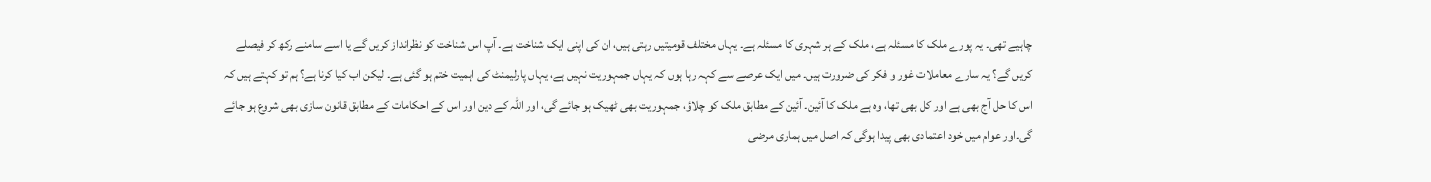چاہیے تھی۔ یہ پورے ملک کا مسئلہ ہے، ملک کے ہر شہری کا مسئلہ ہے۔ یہاں مختلف قومیتیں رہتی ہیں، ان کی اپنی ایک شناخت ہے۔ آپ اس شناخت کو نظرانداز کریں گے یا اسے سامنے رکھ کر فیصلے کریں گے؟ یہ سارے معاملات غور و فکر کی ضرورت ہیں۔ میں ایک عرصے سے کہہ رہا ہوں کہ یہاں جمہوریت نہیں ہے، یہاں پارلیمنٹ کی اہمیت ختم ہو گئی ہے۔ لیکن اب کیا کرنا ہے؟ ہم تو کہتے ہیں کہ اس کا حل آج بھی ہے اور کل بھی تھا، وہ ہے ملک کا آئین۔ آئین کے مطابق ملک کو چلاؤ، جمہوریت بھی ٹھیک ہو جائے گی، اور اللہ کے دین اور اس کے احکامات کے مطابق قانون سازی بھی شروع ہو جائے گی۔اور عوام میں خود اعتمادی بھی پیدا ہوگی کہ اصل میں ہماری مرضی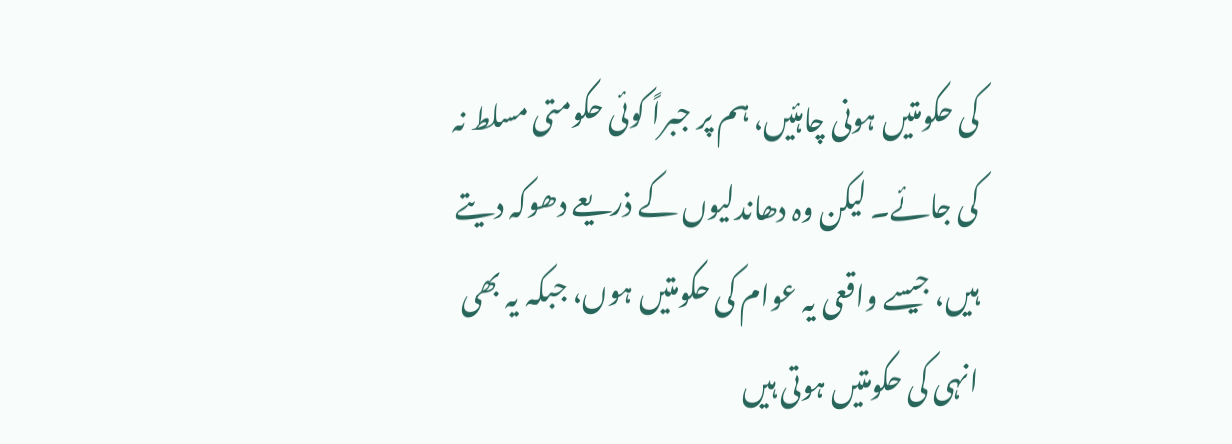کی حکومتیں ہونی چاہئیں، ہم پر جبراً کوئی حکومتی مسلط نہ کی جائے۔ لیکن وہ دھاندلیوں کے ذریعے دھوکہ دیتے ہیں، جیسے واقعی یہ عوام کی حکومتیں ہوں، جبکہ یہ بھی انہی کی حکومتیں ہوتی ہیں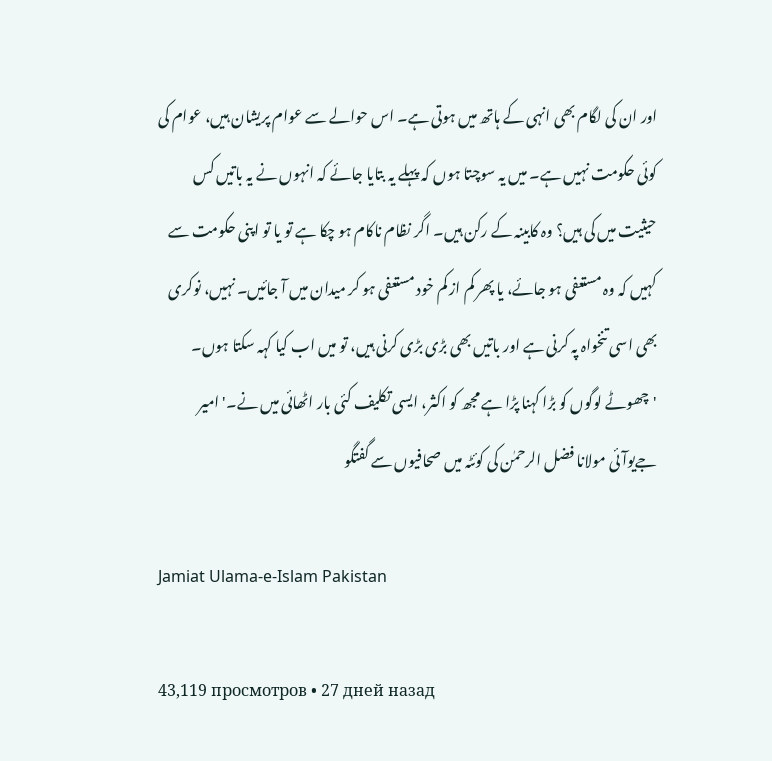اور ان کی لگام بھی انہی کے ہاتھ میں ہوتی ہے۔ اس حوالے سے عوام پریشان ہیں، عوام کی کوئی حکومت نہیں ہے۔ میں یہ سوچتا ہوں کہ پہلے یہ بتایا جائے کہ انہوں نے یہ باتیں کس حیثیت میں کی ہیں؟ وہ کابینہ کے رکن ہیں۔ اگر نظام ناکام ہو چکا ہے تو یا تو اپنی حکومت سے کہیں کہ وہ مستعفی ہو جائے، یا پھر کم از کم خود مستعفی ہو کر میدان میں آ جائیں۔ نہیں، نوکری بھی اسی تنخواہ پہ کرنی ہے اور باتیں بھی بڑی بڑی کرنی ہیں، تو میں اب کیا کہہ سکتا ہوں۔ 'چھوٹے لوگوں کو بڑا کہنا پڑا ہے مجھ کو اکثر، ایسی تکلیف کئی بار اٹھائی میں نے۔' امیر جےیوآئی مولانا فضل الرحمٰن کی کوئٹہ میں صحافیوں سے گفتگو

Jamiat Ulama-e-Islam Pakistan

43,119 просмотров • 27 дней назад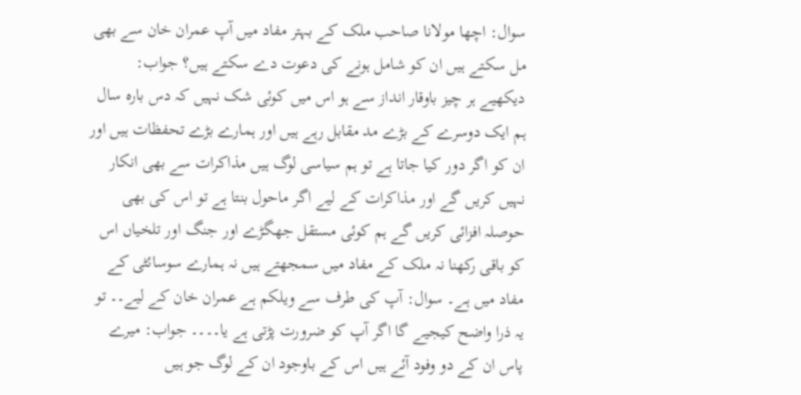سوال: اچھا مولانا صاحب ملک کے بہتر مفاد میں آپ عمران خان سے بھی مل سکتے ہیں ان کو شامل ہونے کی دعوت دے سکتے ہیں؟ جواب: دیکھیے ہر چیز باوقار انداز سے ہو اس میں کوئی شک نہیں کہ دس بارہ سال ہم ایک دوسرے کے بڑے مد مقابل رہے ہیں اور ہمارے بڑے تحفظات ہیں اور ان کو اگر دور کیا جاتا ہے تو ہم سیاسی لوگ ہیں مذاکرات سے بھی انکار نہیں کریں گے اور مذاکرات کے لیے اگر ماحول بنتا ہے تو اس کی بھی حوصلہ افزائی کریں گے ہم کوئی مستقل جھگڑے اور جنگ اور تلخیاں اس کو باقی رکھنا نہ ملک کے مفاد میں سمجھتے ہیں نہ ہمارے سوسائٹی کے مفاد میں ہے۔ سوال: آپ کی طرف سے ویلکم ہے عمران خان کے لیے۔۔ تو یہ ذرا واضح کیجیے گا اگر آپ کو ضرورت پڑتی ہے یا۔۔۔۔ جواب: میرے پاس ان کے دو وفود آئے ہیں اس کے باوجود ان کے لوگ جو ہیں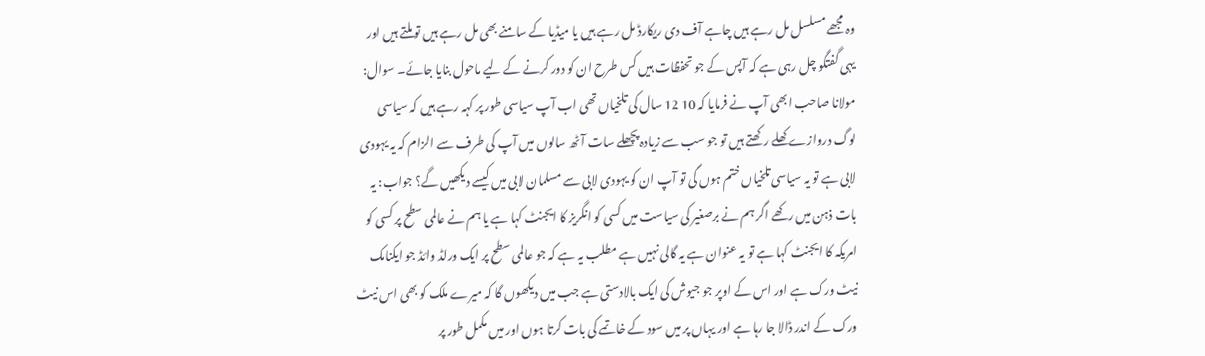وہ مجھے مسلسل مل رہے ہیں چاہے آف دی ریکارڈ مل رہے ہیں یا میڈیا کے سامنے بھی مل رہے ہیں تو ملتے ہیں اور یہی گفتگو چل رہی ہے کہ آپس کے جو تحفظات ہیں کس طرح ان کو دور کرنے کے لیے ماحول بنایا جائے۔ سوال: مولانا صاحب ابھی آپ نے فرمایا کہ 10 12 سال کی تلخیاں تھی اب آپ سیاسی طور پر کہہ رہے ہیں کہ سیاسی لوگ دروازے کھلے رکھتے ہیں تو جو سب سے زیادہ پچھلے سات آٹھ سالوں میں آپ کی طرف سے الزام کہ یہ یہودی لابی ہے تو یہ سیاسی تلخیاں ختم ہوں گی تو آپ ان کو یہودی لابی سے مسلمان لابی میں کیسے دیکھیں گے؟ جواب: یہ بات ذہن میں رکھے اگر ہم نے برصغیر کی سیاست میں کسی کو انگریز کا ایجنٹ کہا ہے یا ہم نے عالمی سطح پر کسی کو امریکہ کا ایجنٹ کہا ہے تو یہ عنوان ہے یہ گالی نہیں ہے مطلب یہ ہے کہ جو عالمی سطح پر ایک ورلڈ وائڈ جو ایکنامک نیٹ ورک ہے اور اس کے اوپر جو جیوش کی ایک بالادستی ہے جب میں دیکھوں گا کہ میرے ملک کو بھی اس نیٹ ورک کے اندر ڈالا جا رہا ہے اور یہاں پر میں سود کے خاتمے کی بات کرتا ہوں اور میں مکمل طور پر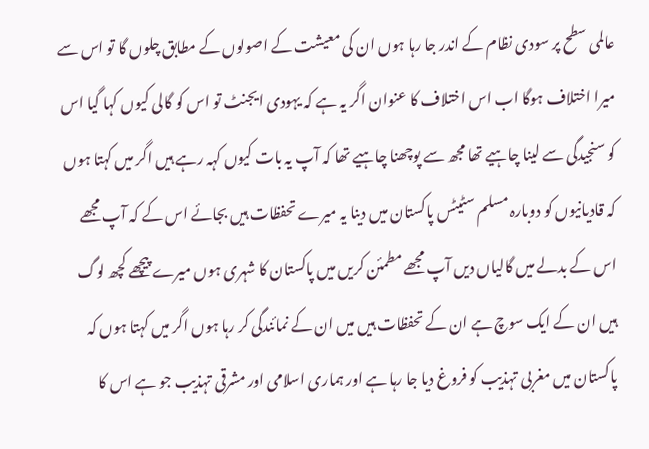عالمی سطح پر سودی نظام کے اندر جا رہا ہوں ان کی معیشت کے اصولوں کے مطابق چلوں گا تو اس سے میرا اختلاف ہوگا اب اس اختلاف کا عنوان اگر یہ ہے کہ یہودی ایجنٹ تو اس کو گالی کیوں کہا گیا اس کو سنجیدگی سے لینا چاہیے تھا مجھ سے پوچھنا چاہیے تھا کہ آپ یہ بات کیوں کہہ رہے ہیں اگر میں کہتا ہوں کہ قادیانیوں کو دوبارہ مسلم سٹیٹس پاکستان میں دینا یہ میرے تحفظات ہیں بجائے اس کے کہ آپ مجھے اس کے بدلے میں گالیاں دیں آپ مجھے مطمئن کریں میں پاکستان کا شہری ہوں میرے پیچھے کچھ لوگ ہیں ان کے ایک سوچ ہے ان کے تحفظات ہیں میں ان کے نمائندگی کر رہا ہوں اگر میں کہتا ہوں کہ پاکستان میں مغربی تہذیب کو فروغ دیا جا رہا ہے اور ہماری اسلامی اور مشرقی تہذیب جو ہے اس کا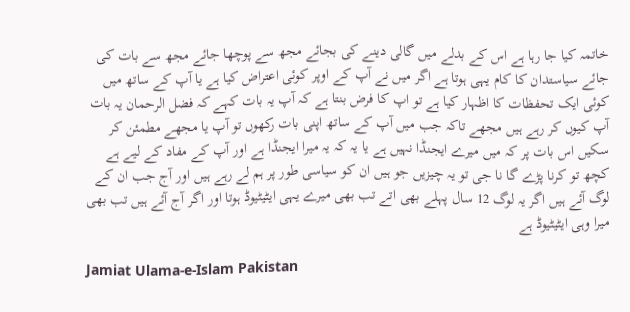خاتمہ کیا جا رہا ہے اس کے بدلے میں گالی دینے کی بجائے مجھ سے پوچھا جائے مجھ سے بات کی جائے سیاستدان کا کام یہی ہوتا ہے اگر میں نے آپ کے اوپر کوئی اعتراض کیا ہے یا آپ کے ساتھ میں کوئی ایک تحفظات کا اظہار کیا ہے تو اپ کا فرض بنتا ہے کہ آپ یہ بات کہے کہ فضل الرحمان یہ بات آپ کیوں کر رہے ہیں مجھے تاکہ جب میں آپ کے ساتھ اپنی بات رکھوں تو آپ یا مجھے مطمئن کر سکیں اس بات پر کہ میں میرے ایجنڈا نہیں ہے یا یہ کہ یہ میرا ایجنڈا ہے اور آپ کے مفاد کے لیے ہے کچھ تو کرنا پڑے گا نا جی تو یہ چیزیں جو ہیں ان کو سیاسی طور پر ہم لے رہے ہیں اور آج جب ان کے لوگ آئے ہیں اگر یہ لوگ 12 سال پہلے بھی اتے تب بھی میرے یہی ایٹیٹیوڈ ہوتا اور اگر آج آئے ہیں تب بھی میرا وہی ایٹیٹیوڈ ہے

Jamiat Ulama-e-Islam Pakistan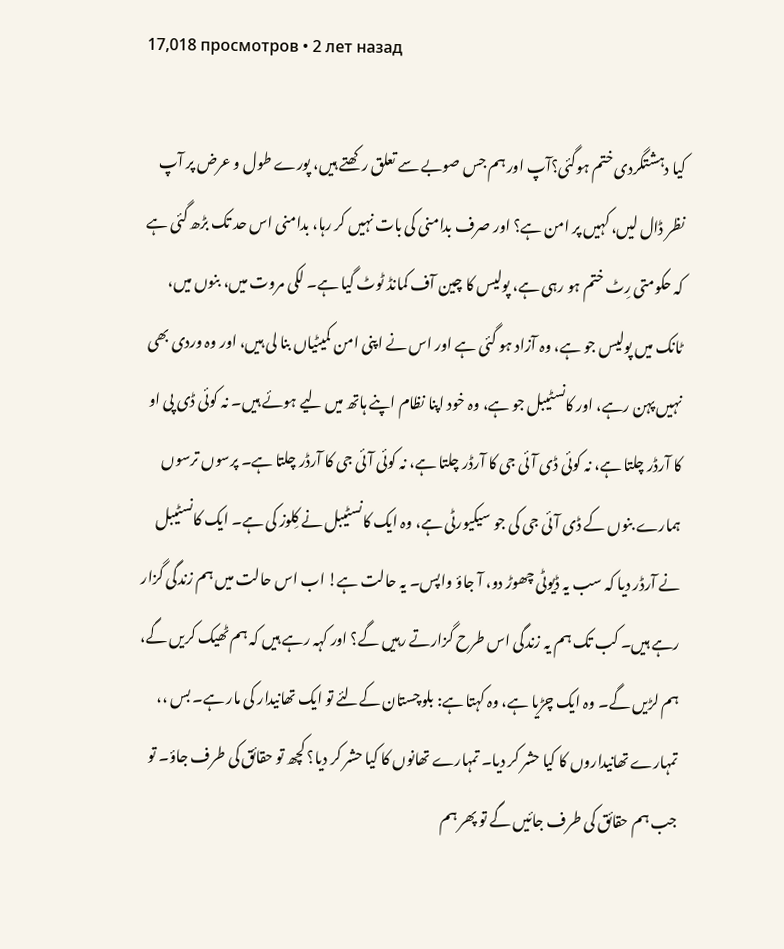17,018 просмотров • 2 лет назад

کیا دہشتگردی ختم ہوگئی؟آپ اور ہم جس صوبے سے تعلق رکھتے ہیں، پورے طول و عرض پر آپ نظر ڈال لیں، کہیں پر امن ہے؟ اور صرف بدامنی کی بات نہیں کر رہا، بدامنی اس حد تک بڑھ گئی ہے کہ حکومتی رِٹ ختم ہو رہی ہے، پولیس کا چین آف کمانڈ ٹوٹ گیا ہے۔ لکی مروت میں، بنوں میں، ٹانک میں پولیس جو ہے، وہ آزاد ہو گئی ہے اور اس نے اپنی امن کمیٹیاں بنا لی ہیں، اور وہ وردی بھی نہیں پہن رہے، اور کانسٹیبل جو ہے، وہ خود اپنا نظام اپنے ہاتھ میں لیے ہوئے ہیں۔ نہ کوئی ڈی پی او کا آرڈر چلتا ہے، نہ کوئی ڈی آئی جی کا آرڈر چلتا ہے، نہ کوئی آئی جی کا آرڈر چلتا ہے۔ پرسوں ترسوں ہمارے بنوں کے ڈی آئی جی کی جو سیکیورٹی ہے، وہ ایک کانسٹیبل نے کِلوز کی ہے۔ ایک کانسٹیبل نے آرڈر دیا کہ سب یہ ڈیوٹی چھوڑ دو، آ جاؤ واپس۔ یہ حالت ہے! اب اس حالت میں ہم زندگی گزار رہے ہیں۔ کب تک ہم یہ زندگی اس طرح گزارتے رہیں گے؟ اور کہہ رہے ہیں کہ ہم ٹھیک کریں گے، ہم لڑیں گے۔ وہ ایک چڑیا ہے، وہ کہتا ہے: بلوچستان کےلئے تو ایک تھانیدار کی مار ہے۔ بس ،، تمہارے تھانیداروں کا کیا حشر کر دیا۔ تمہارے تھانوں کا کیا حشر کر دیا؟ کچھ تو حقائق کی طرف جاؤ۔ تو جب ہم حقائق کی طرف جائیں گے تو پھر ہم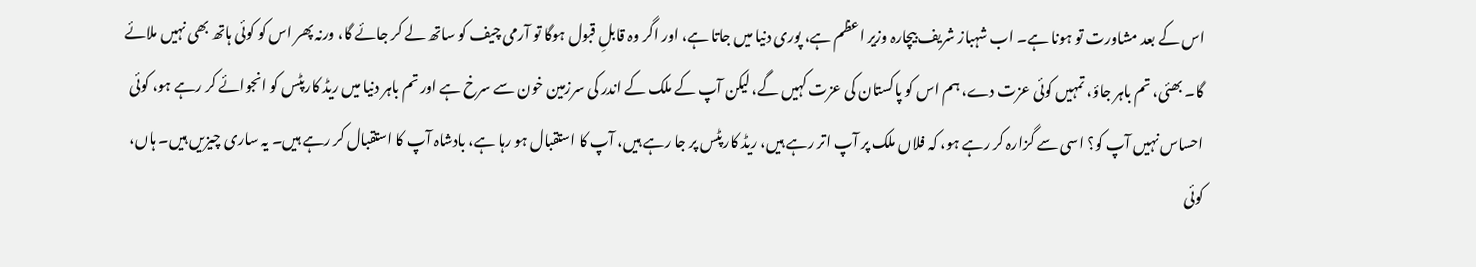اس کے بعد مشاورت تو ہونا ہے۔ اب شہباز شریف بیچارہ وزیر اعظم ہے، پوری دنیا میں جاتا ہے، اور اگر وہ قابلِ قبول ہوگا تو آرمی چیف کو ساتھ لے کر جائے گا، ورنہ پھر اس کو کوئی ہاتھ بھی نہیں ملائے گا۔ بھئی، تم باہر جاؤ، تمہیں کوئی عزت دے، ہم اس کو پاکستان کی عزت کہیں گے، لیکن آپ کے ملک کے اندر کی سرزمین خون سے سرخ ہے اور تم باہر دنیا میں ریڈ کارپٹس کو انجوائے کر رہے ہو، کوئی احساس نہیں آپ کو؟ اسی سے گزارہ کر رہے ہو، کہ فلاں ملک پر آپ اتر رہے ہیں، ریڈ کارپٹس پر جا رہے ہیں، آپ کا استقبال ہو رہا ہے، بادشاہ آپ کا استقبال کر رہے ہیں۔ یہ ساری چیزیں ہیں۔ ہاں، کوئی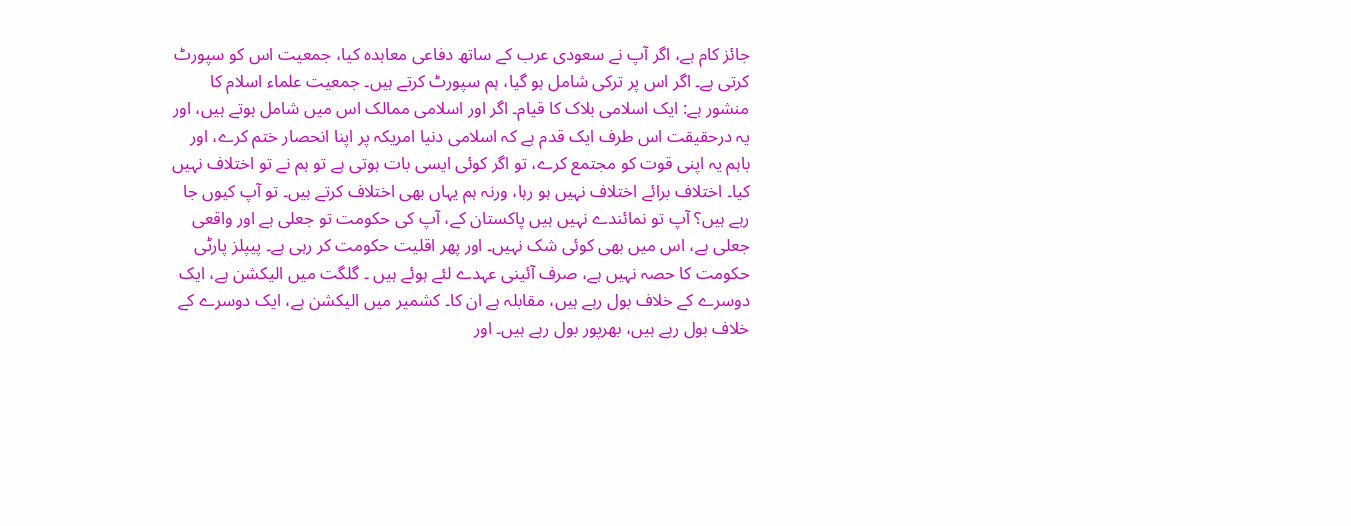جائز کام ہے، اگر آپ نے سعودی عرب کے ساتھ دفاعی معاہدہ کیا، جمعیت اس کو سپورٹ کرتی ہے۔ اگر اس پر ترکی شامل ہو گیا، ہم سپورٹ کرتے ہیں۔ جمعیت علماء اسلام کا منشور ہے: ایک اسلامی بلاک کا قیام۔ اگر اور اسلامی ممالک اس میں شامل ہوتے ہیں، اور یہ درحقیقت اس طرف ایک قدم ہے کہ اسلامی دنیا امریکہ پر اپنا انحصار ختم کرے، اور باہم یہ اپنی قوت کو مجتمع کرے، تو اگر کوئی ایسی بات ہوتی ہے تو ہم نے تو اختلاف نہیں کیا۔ اختلاف برائے اختلاف نہیں ہو رہا، ورنہ ہم یہاں بھی اختلاف کرتے ہیں۔ تو آپ کیوں جا رہے ہیں؟ آپ تو نمائندے نہیں ہیں پاکستان کے، آپ کی حکومت تو جعلی ہے اور واقعی جعلی ہے، اس میں بھی کوئی شک نہیں۔ اور پھر اقلیت حکومت کر رہی ہے۔ پیپلز پارٹی حکومت کا حصہ نہیں ہے، صرف آئینی عہدے لئے ہوئے ہیں ۔ گلگت میں الیکشن ہے، ایک دوسرے کے خلاف بول رہے ہیں، مقابلہ ہے ان کا۔ کشمیر میں الیکشن ہے، ایک دوسرے کے خلاف بول رہے ہیں، بھرپور بول رہے ہیں۔ اور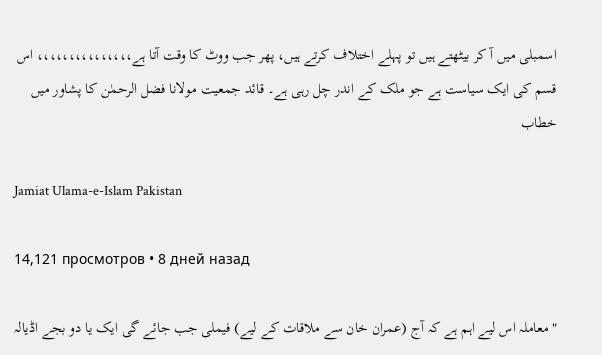اسمبلی میں آ کر بیٹھتے ہیں تو پہلے اختلاف کرتے ہیں، پھر جب ووٹ کا وقت آتا ہے،،،،،،،،،،،،،،، اس قسم کی ایک سیاست ہے جو ملک کے اندر چل رہی ہے۔ قائد جمعیت مولانا فضل الرحمٰن کا پشاور میں خطاب

Jamiat Ulama-e-Islam Pakistan

14,121 просмотров • 8 дней назад

"معاملہ اس لیے اہم ہے کہ آج (عمران خان سے ملاقات کے لیے) فیملی جب جائے گی ایک یا دو بجے اڈیالہ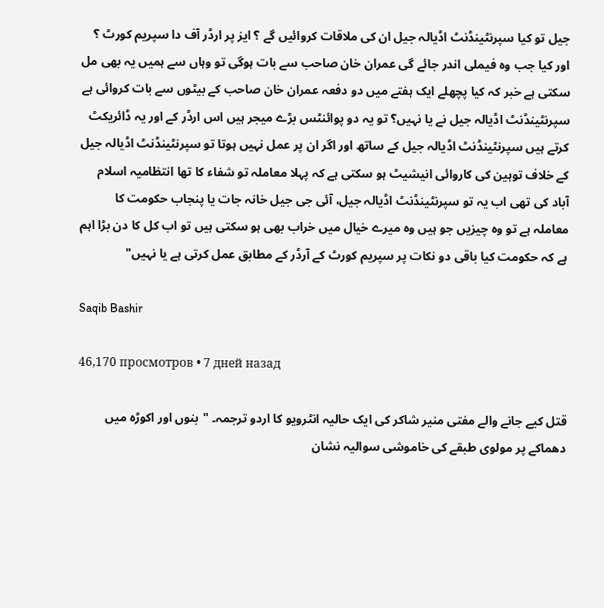جیل تو کیا سپرنٹینڈنٹ اڈیالہ جیل ان کی ملاقات کروائیں گے ؟ ایز پر ارڈر آف دا سپریم کورٹ ؟ اور کیا جب وہ فیملی اندر جائے گی عمران خان صاحب سے بات ہوگی تو وہاں سے ہمیں یہ بھی مل سکتی ہے خبر کہ کیا پچھلے ایک ہفتے میں دو دفعہ عمران خان صاحب کے بیٹوں سے بات کروائی ہے سپرنٹینڈنٹ اڈیالہ جیل نے یا نہیں؟ تو یہ دو پوائنٹس بڑے میجر ہیں اس ارڈر کے اور یہ ڈائریکٹ کرتے ہیں سپرنٹینڈنٹ اڈیالہ جیل کے ساتھ اور اگر ان پر عمل نہیں ہوتا تو سپرنٹینڈنٹ اڈیالہ جیل کے خلاف توہین کی کاروائی انیشیٹ ہو سکتی ہے کہ پہلا معاملہ تو شفاء کا تھا انتظامیہ اسلام آباد کی تھی اب یہ تو سپرنٹینڈنٹ اڈیالہ جیل، آئی جی جیل خانہ جات یا پنجاب حکومت کا معاملہ ہے تو وہ چیزیں جو ہیں وہ میرے خیال میں خراب بھی ہو سکتی ہیں تو اب کل کا دن بڑا اہم ہے کہ حکومت کیا باقی دو نکات پر سپریم کورٹ کے آرڈر کے مطابق عمل کرتی ہے یا نہیں"

Saqib Bashir

46,170 просмотров • 7 дней назад

قتل کیے جانے والے مفتی منیر شاکر کی ایک حالیہ انٹرویو کا اردو ترجمہ۔ "بنوں اور اکوڑہ میں دھماکے پر مولوی طبقے کی خاموشی سوالیہ نشان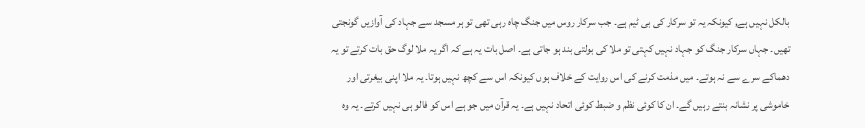بالکل نہیں ہے, کیونکہ یہ تو سرکار کی بی ٹیم ہے۔ جب سرکار روس میں جنگ چاہ رہی تھی تو ہر مسجد سے جہاد کی آوازیں گونجتی تھیں۔ جہاں سرکار جنگ کو جہاد نہیں کہتی تو ملا کی بولتی بند ہو جاتی ہے۔ اصل بات یہ ہے کہ اگر یہ ملا لوگ حق بات کرتے تو یہ دھماکے سرے سے نہ ہوتے۔ میں مذمت کرنے کی اس روایت کے خلاف ہوں کیونکہ اس سے کچھ نہیں ہوتا۔ یہ ملا اپنی بیغرتی اور خاموشی پر نشانہ بنتے رہیں گے۔ ان کا کوئی نظم و ضبط کوئی اتحاد نہیں ہے۔ یہ قرآن میں جو ہے اس کو فالو ہی نہیں کرتے۔ یہ وہ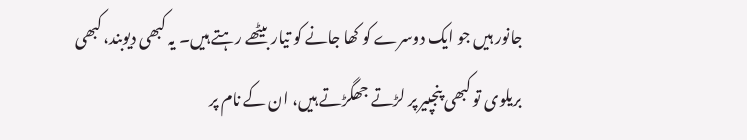جانور ہیں جو ایک دوسرے کو کھا جانے کو تیار بیٹھے رہتے ہیں۔ یہ کبھی دیوبند، کبھی بریلوی تو کبھی پنجپیر پر لڑتے جھگڑتے ہیں، ان کے نام پر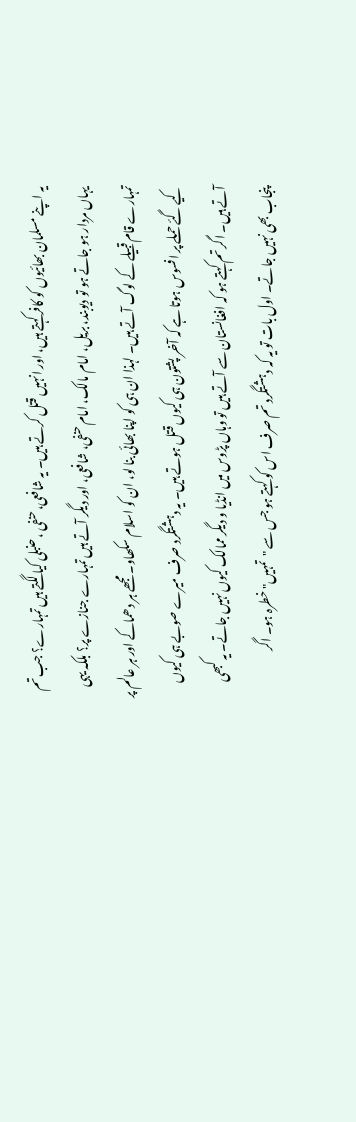یہ اپنے مسلمان بھائیوں کو کافر کہتے ہیں، اور انہیں قتل کرتے ہیں۔ یہ شافعی، حنفی ، حنبلی کیا لگتے ہیں تمہارے؟ جب تم یہاں مردار ہو جاتے ہو تو دیوبند، بریل، امام مالک، امام حنفی، شافعی، اور دیگر آتے ہیں تمہارے جنازے پر؟ بلکہ یہی تمہارے قام قبیلے کے لوگ آتے ہیں۔ لہذا ان ہی کو اپنا بھائی بنا لو، ان کو اسلام سکھاو۔ مجھے ہر دھماکے اور ہر عالم پر کیے گئے حملے پر افسوس ہوتا ہے کہ آخر پشتون ہی کیوں قتل ہوتے ہیں۔ یہ دہشتگرد صرف میرے صوبے ہی کیوں آتے ہیں۔ اگر تم کہتے ہو کہ افغانستان سے آتے ہیں تو وہاں پڑوس میں انڈیا و دیگر ممالک کیوں نہیں جاتے۔ یہ کبھی پنجاب بھی نہیں جاتے۔ اول بات تو یہ کہ دہشتگرد تم صرف اس کو کہتے ہو جس سے "تمہیں" خطرہ ہو۔ اگر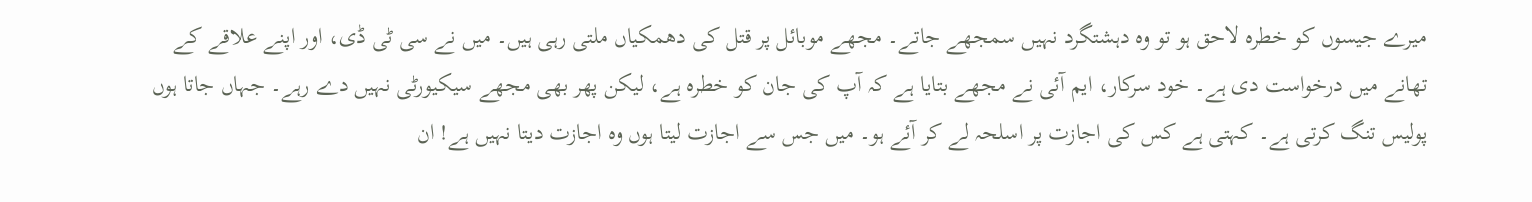میرے جیسوں کو خطرہ لاحق ہو تو وہ دہشتگرد نہیں سمجھے جاتے۔ مجھے موبائل پر قتل کی دھمکیاں ملتی رہی ہیں۔ میں نے سی ٹی ڈی، اور اپنے علاقے کے تھانے میں درخواست دی ہے۔ خود سرکار، ایم آئی نے مجھے بتایا ہے کہ آپ کی جان کو خطرہ ہے، لیکن پھر بھی مجھے سیکیورٹی نہیں دے رہے۔ جہاں جاتا ہوں پولیس تنگ کرتی ہے۔ کہتی ہے کس کی اجازت پر اسلحہ لے کر آئے ہو۔ میں جس سے اجازت لیتا ہوں وہ اجازت دیتا نہیں ہے! ان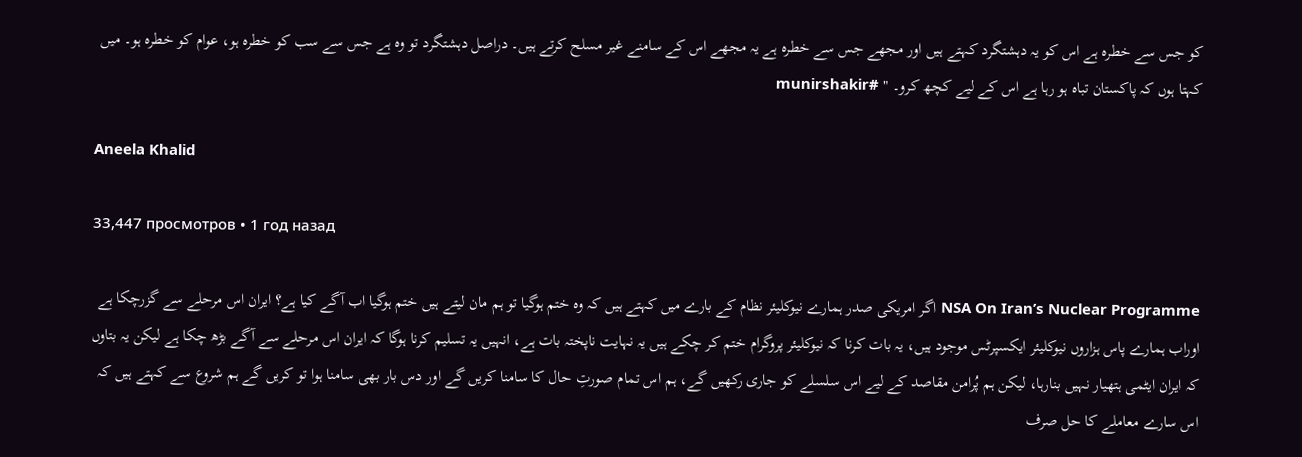کو جس سے خطرہ ہے اس کو یہ دہشتگرد کہتے ہیں اور مجھے جس سے خطرہ ہے یہ مجھے اس کے سامنے غیر مسلح کرتے ہیں۔ دراصل دہشتگرد تو وہ ہے جس سے سب کو خطرہ ہو، عوام کو خطرہ ہو۔ میں کہتا ہوں کہ پاکستان تباہ ہو رہا ہے اس کے لیے کچھ کرو۔ " #munirshakir

Aneela Khalid

33,447 просмотров • 1 год назад

NSA On Iran’s Nuclear Programme اگر امریکی صدر ہمارے نیوکلیئر نظام کے بارے میں کہتے ہیں کہ وہ ختم ہوگیا تو ہم مان لیتے ہیں ختم ہوگیا اب آگے کیا ہے؟ ایران اس مرحلے سے گزرچکا ہے اوراب ہمارے پاس ہزاروں نیوکلیئر ایکسپرٹس موجود ہیں، یہ بات کرنا کہ نیوکلیئر پروگرام ختم کر چکے ہیں یہ نہایت ناپختہ بات ہے، انہیں یہ تسلیم کرنا ہوگا کہ ایران اس مرحلے سے آگے بڑھ چکا ہے لیکن یہ بتاوں کہ ایران ایٹمی ہتھیار نہیں بنارہا، لیکن ہم پُرامن مقاصد کے لیے اس سلسلے کو جاری رکھیں گے، ہم اس تمام صورتِ حال کا سامنا کریں گے اور دس بار بھی سامنا ہوا تو کریں گے ہم شروع سے کہتے ہیں کہ اس سارے معاملے کا حل صرف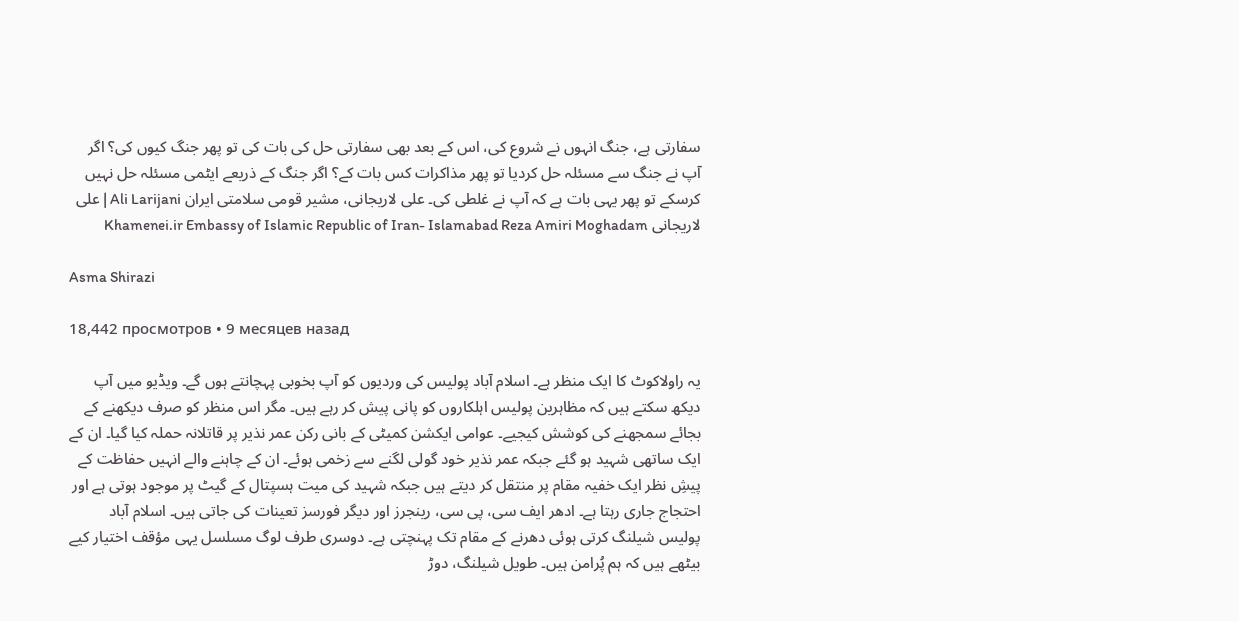سفارتی ہے، جنگ انہوں نے شروع کی، اس کے بعد بھی سفارتی حل کی بات کی تو پھر جنگ کیوں کی؟ اگر آپ نے جنگ سے مسئلہ حل کردیا تو پھر مذاکرات کس بات کے؟ اگر جنگ کے ذریعے ایٹمی مسئلہ حل نہیں کرسکے تو پھر یہی بات ہے کہ آپ نے غلطی کی۔ علی لاریجانی، مشیر قومی سلامتی ایران Ali Larijani | علی لاریجانی Khamenei.ir Embassy of Islamic Republic of Iran- Islamabad Reza Amiri Moghadam

Asma Shirazi

18,442 просмотров • 9 месяцев назад

یہ راولاکوٹ کا ایک منظر ہے۔ اسلام آباد پولیس کی وردیوں کو آپ بخوبی پہچانتے ہوں گے۔ ویڈیو میں آپ دیکھ سکتے ہیں کہ مظاہرین پولیس اہلکاروں کو پانی پیش کر رہے ہیں۔ مگر اس منظر کو صرف دیکھنے کے بجائے سمجھنے کی کوشش کیجیے۔ عوامی ایکشن کمیٹی کے بانی رکن عمر نذیر پر قاتلانہ حملہ کیا گیا۔ ان کے ایک ساتھی شہید ہو گئے جبکہ عمر نذیر خود گولی لگنے سے زخمی ہوئے۔ ان کے چاہنے والے انہیں حفاظت کے پیشِ نظر ایک خفیہ مقام پر منتقل کر دیتے ہیں جبکہ شہید کی میت ہسپتال کے گیٹ پر موجود ہوتی ہے اور احتجاج جاری رہتا ہے۔ ادھر ایف سی، پی سی، رینجرز اور دیگر فورسز تعینات کی جاتی ہیں۔ اسلام آباد پولیس شیلنگ کرتی ہوئی دھرنے کے مقام تک پہنچتی ہے۔ دوسری طرف لوگ مسلسل یہی مؤقف اختیار کیے بیٹھے ہیں کہ ہم پُرامن ہیں۔ طویل شیلنگ، دوڑ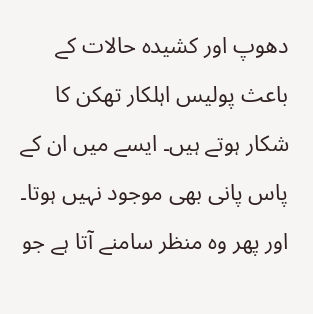دھوپ اور کشیدہ حالات کے باعث پولیس اہلکار تھکن کا شکار ہوتے ہیں۔ ایسے میں ان کے پاس پانی بھی موجود نہیں ہوتا۔ اور پھر وہ منظر سامنے آتا ہے جو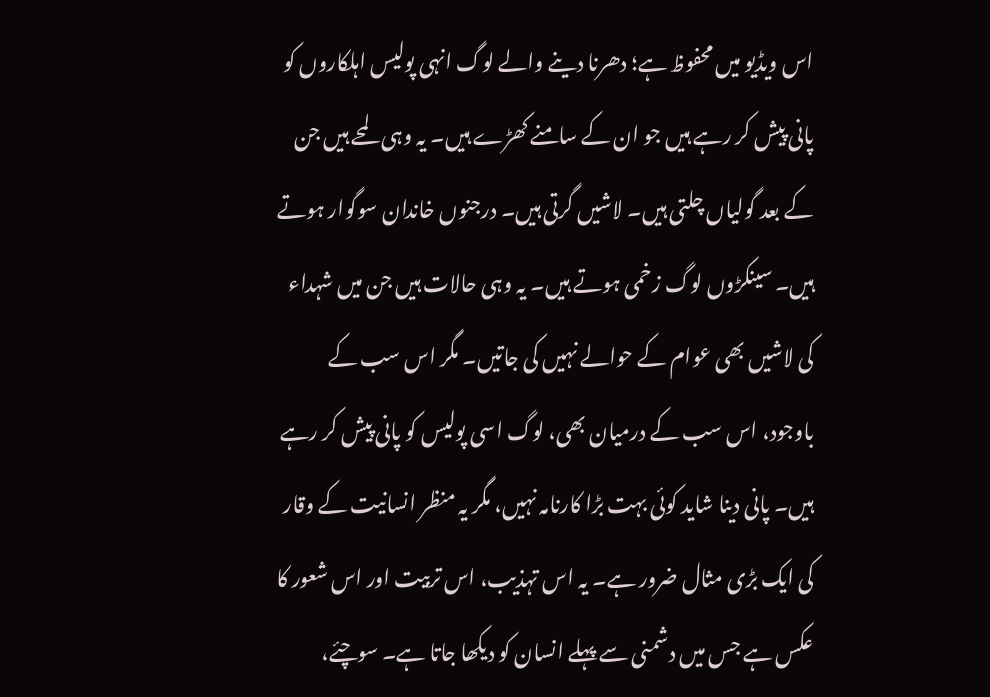اس ویڈیو میں محفوظ ہے؛ دھرنا دینے والے لوگ انہی پولیس اہلکاروں کو پانی پیش کر رہے ہیں جو ان کے سامنے کھڑے ہیں۔ یہ وہی لمحے ہیں جن کے بعد گولیاں چلتی ہیں۔ لاشیں گرتی ہیں۔ درجنوں خاندان سوگوار ہوتے ہیں۔ سینکڑوں لوگ زخمی ہوتے ہیں۔ یہ وہی حالات ہیں جن میں شہداء کی لاشیں بھی عوام کے حوالے نہیں کی جاتیں۔ مگر اس سب کے باوجود، اس سب کے درمیان بھی، لوگ اسی پولیس کو پانی پیش کر رہے ہیں۔ پانی دینا شاید کوئی بہت بڑا کارنامہ نہیں، مگر یہ منظر انسانیت کے وقار کی ایک بڑی مثال ضرور ہے۔ یہ اس تہذیب، اس تربیت اور اس شعور کا عکس ہے جس میں دشمنی سے پہلے انسان کو دیکھا جاتا ہے۔ سوچئے،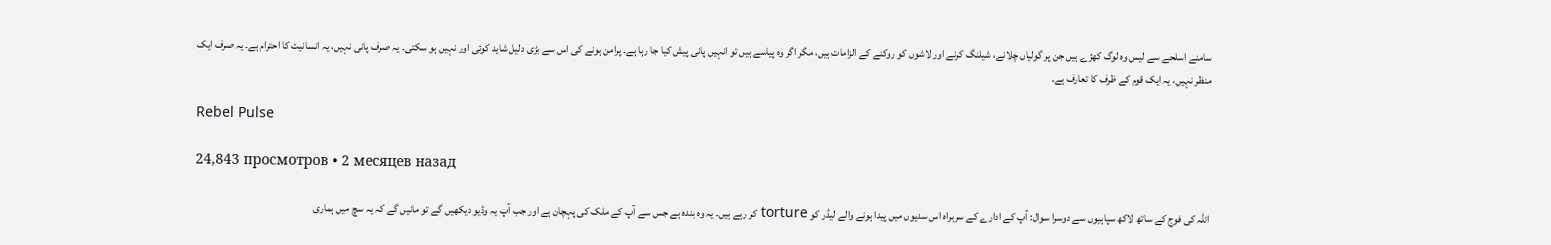سامنے اسلحے سے لیس وہ لوگ کھڑے ہیں جن پر گولیاں چلانے، شیلنگ کرنے اور لاشوں کو روکنے کے الزامات ہیں، مگر اگر وہ پیاسے ہیں تو انہیں پانی پیش کیا جا رہا ہے۔ پرامن ہونے کی اس سے بڑی دلیل شاید کوئی اور نہیں ہو سکتی۔ یہ صرف پانی نہیں، یہ انسانیت کا احترام ہے۔ یہ صرف ایک منظر نہیں، یہ ایک قوم کے ظرف کا تعارف ہے۔

Rebel Pulse

24,843 просмотров • 2 месяцев назад

اللہ کی فوج کے ساتھ لاکھ سپاہیوں سے دوسرا سوال: آپ کے ادارے کے سربراہ اس سدیوں میں پیدا ہونے والے لیڈر کو torture کر رہے ہیں۔ یہ وہ بندہ ہے جس سے آپ کے ملک کی پہچان ہے اور جب آپ یہ وڈیو دیکھیں گے تو مانیں گے کہ یہ سچ میں ہماری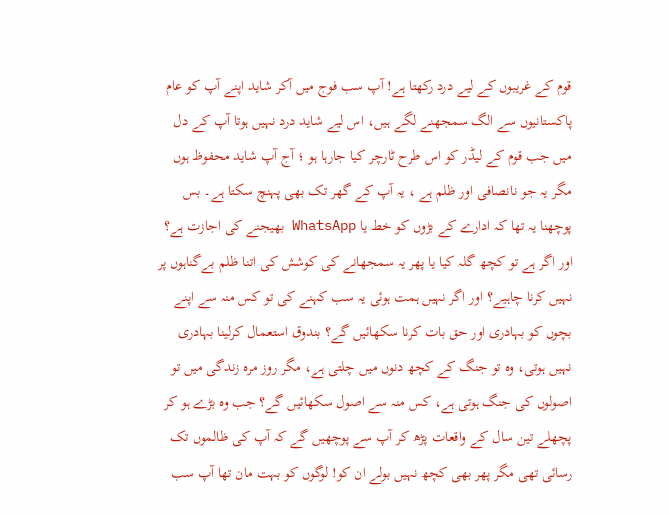قوم کے غریبوں کے لیے درد رکھتا ہے! آپ سب فوج میں آکر شاید اپنے آپ کو عام پاکستانیوں سے الگ سمجھنے لگے ہیں، اس لیے شاید درد نہیں ہوتا آپ کے دل میں جب قوم کے لیڈر کو اس طرح ٹارچر کیا جارہا ہو ؛ آج آپ شاید محفوظ ہوں مگر یہ جو نانصافی اور ظلم ہے ، یہ آپ کے گھر تک بھی پہنچ سکتا ہے۔ بس پوچھنا یہ تھا کہ ادارے کے بڑوں کو خط یا WhatsApp بھیجنے کی اجازت ہے؟ اور اگر ہے تو کچھ گلہ کیا یا پھر یہ سمجھانے کی کوشش کی اتنا ظلم بےگناہوں پر نہیں کرنا چاہیے؟ اور اگر نہیں ہمت ہوئی یہ سب کہنے کی تو کس منہ سے اپنے بچوں کو بہادری اور حق بات کرنا سکھائیں گے؟ بندوق استعمال کرلینا بہادری نہیں ہوتی، وہ تو جنگ کے کچھ دنوں میں چلتی ہے، مگر روز مرہ زندگی میں تو اصولوں کی جنگ ہوتی ہے، کس منہ سے اصول سکھائیں گے؟ جب وہ بڑے ہو کر پچھلے تین سال کے واقعات پڑھ کر آپ سے پوچھیں گے کہ آپ کی ظالموں تک رسائی تھی مگر پھر بھی کچھ نہیں بولے ان کو! لوگوں کو بہت مان تھا آپ سب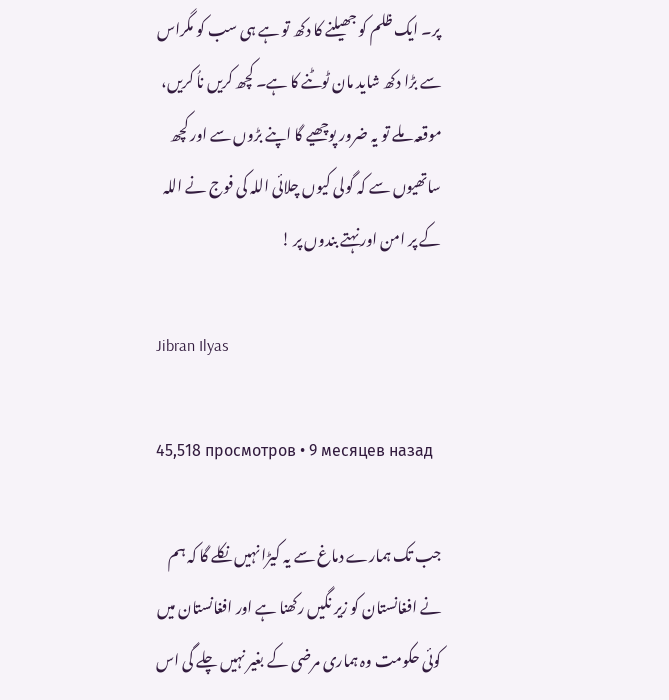پر۔ ایک ظلم کو جھیلنے کا دکھ تو ہے ہی سب کو مگراس سے بڑا دکھ شاید مان ٹوٹنے کا ہے۔ کچھ کریں ناُ کریں، موقعہ ملے تو یہ ضرور پوچھیے گا اپنے بڑوں سے اور کچھ ساتھیوں سے کہ گولی کیوں چلائی اللہ کی فوج نے اللہ کے پر امن اور نہتے بندوں پر !

Jibran Ilyas

45,518 просмотров • 9 месяцев назад

جب تک ہمارے دماغ سے یہ کیڑا نہیں نکلے گا کہ ہم نے افغانستان کو زیر نگیں رکھنا ہے اور افغانستان میں کوئی حکومت وہ ہماری مرضی کے بغیر نہیں چلے گی اس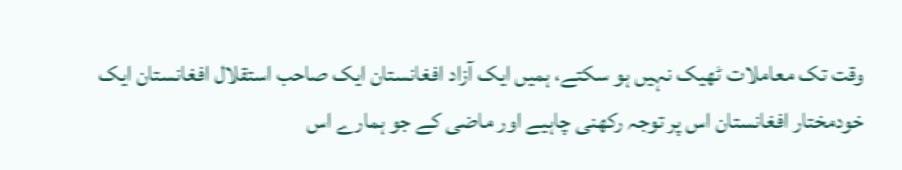وقت تک معاملات ٹھیک نہیں ہو سکتے، ہمیں ایک آزاد افغانستان ایک صاحب استقلال افغانستان ایک خودمختار افغانستان اس پر توجہ رکھنی چاہیے اور ماضی کے جو ہمارے اس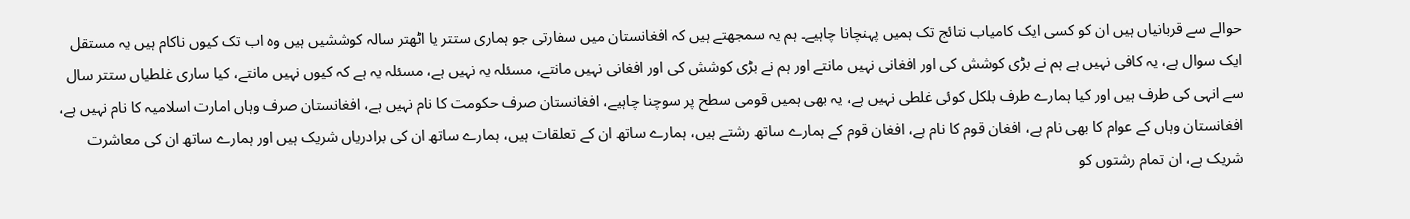حوالے سے قربانیاں ہیں ان کو کسی ایک کامیاب نتائج تک ہمیں پہنچانا چاہیے۔ ہم یہ سمجھتے ہیں کہ افغانستان میں سفارتی جو ہماری ستتر یا اٹھتر سالہ کوششیں ہیں وہ اب تک کیوں ناکام ہیں یہ مستقل ایک سوال ہے، یہ کافی نہیں ہے ہم نے بڑی کوشش کی اور افغانی نہیں مانتے اور ہم نے بڑی کوشش کی اور افغانی نہیں مانتے، مسئلہ یہ نہیں ہے، مسئلہ یہ ہے کہ کیوں نہیں مانتے، کیا ساری غلطیاں ستتر سال سے انہی کی طرف ہیں اور کیا ہمارے طرف بلکل کوئی غلطی نہیں ہے، یہ بھی ہمیں قومی سطح پر سوچنا چاہیے، افغانستان صرف حکومت کا نام نہیں ہے، افغانستان صرف وہاں امارت اسلامیہ کا نام نہیں ہے، افغانستان وہاں کے عوام کا بھی نام ہے، افغان قوم کا نام ہے، افغان قوم کے ہمارے ساتھ رشتے ہیں، ہمارے ساتھ ان کے تعلقات ہیں، ہمارے ساتھ ان کی برادریاں شریک ہیں اور ہمارے ساتھ ان کی معاشرت شریک ہے، ان تمام رشتوں کو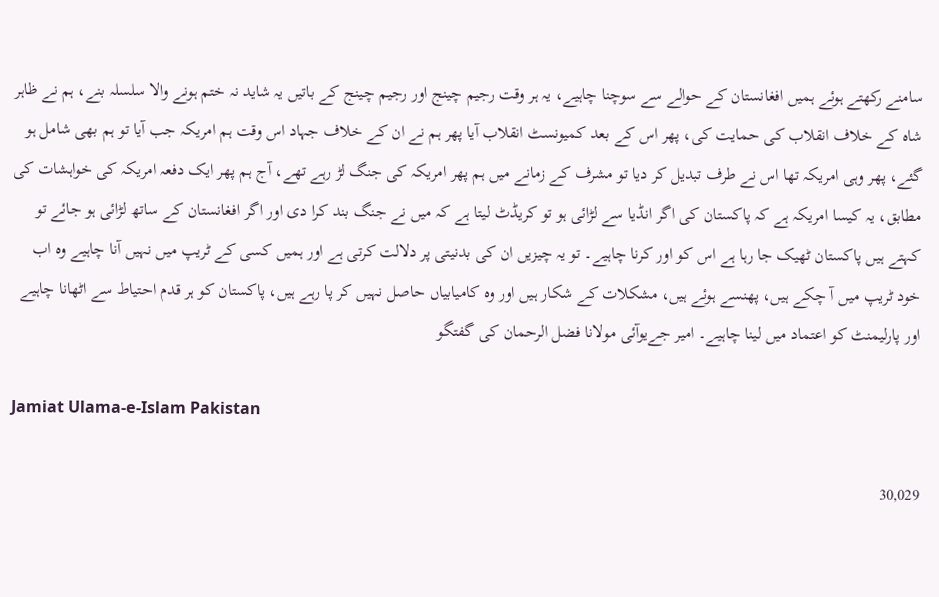سامنے رکھتے ہوئے ہمیں افغانستان کے حوالے سے سوچنا چاہیے، یہ ہر وقت رجیم چینج اور رجیم چینج کے باتیں یہ شاید نہ ختم ہونے والا سلسلہ بنے، ہم نے ظاہر شاہ کے خلاف انقلاب کی حمایت کی، پھر اس کے بعد کمیونسٹ انقلاب آیا پھر ہم نے ان کے خلاف جہاد اس وقت ہم امریکہ جب آیا تو ہم بھی شامل ہو گئے، پھر وہی امریکہ تھا اس نے طرف تبدیل کر دیا تو مشرف کے زمانے میں ہم پھر امریکہ کی جنگ لڑ رہے تھے، آج ہم پھر ایک دفعہ امریکہ کی خواہشات کی مطابق، یہ کیسا امریکہ ہے کہ پاکستان کی اگر انڈیا سے لڑائی ہو تو کریڈٹ لیتا ہے کہ میں نے جنگ بند کرا دی اور اگر افغانستان کے ساتھ لڑائی ہو جائے تو کہتے ہیں پاکستان ٹھیک جا رہا ہے اس کو اور کرنا چاہیے۔ تو یہ چیزیں ان کی بدنیتی پر دلالت کرتی ہے اور ہمیں کسی کے ٹریپ میں نہیں آنا چاہیے وہ اب خود ٹریپ میں آ چکے ہیں، پھنسے ہوئے ہیں، مشکلات کے شکار ہیں اور وہ کامیابیاں حاصل نہیں کر پا رہے ہیں، پاکستان کو ہر قدم احتیاط سے اٹھانا چاہیے اور پارلیمنٹ کو اعتماد میں لینا چاہیے۔ امیر جےیوآئی مولانا فضل الرحمان کی گفتگو

Jamiat Ulama-e-Islam Pakistan

30,029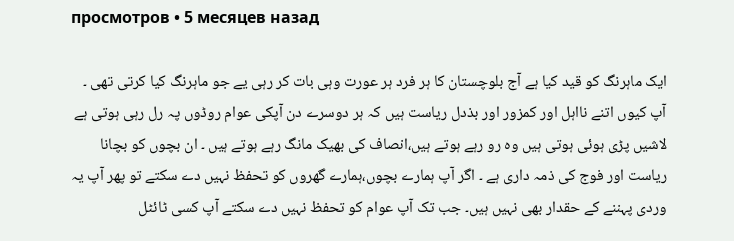просмотров • 5 месяцев назад

ایک ماہرنگ کو قید کیا ہے آج بلوچستان کا ہر فرد ہر عورت وہی بات کر رہی یے جو ماہرنگ کیا کرتی تھی ۔ آپ کیوں اتنے نااہل اور کمزور اور بذدل ریاست ہیں کہ ہر دوسرے دن آپکی عوام روڈوں پہ رل رہی ہوتی ہے لاشیں پڑی ہوئی ہوتی ہیں وہ رو رہے ہوتے ہیں،انصاف کی بھیک مانگ رہے ہوتے ہیں ۔ ان بچوں کو بچانا ریاست اور فوج کی ذمہ داری ہے ۔ اگر آپ ہمارے بچوں،ہمارے گھروں کو تحفظ نہیں دے سکتے تو پھر آپ یہ وردی پہننے کے حقدار بھی نہیں ہیں۔ جب تک آپ عوام کو تحفظ نہیں دے سکتے آپ کسی ٹائٹل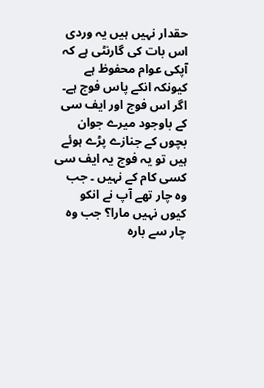حقدار نہیں ہیں یہ وردی اس بات کی گارنٹی ہے کہ آپکی عوام محفوظ ہے کیونکہ انکے پاس فوج ہے۔ اگر اس فوج اور ایف سی کے باوجود میرے جوان بچوں کے جنازے پڑے ہوئے ہیں تو یہ فوج یہ ایف سی کسی کام کے نہیں ۔ جب وہ چار تھے آپ نے انکو کیوں نہیں مارا؟ جب وہ چار سے بارہ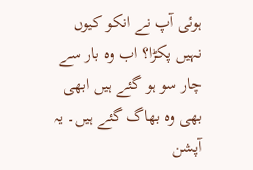ہوئی آپ نے انکو کیوں نہیں پکڑا؟ اب وہ بار سے چار سو ہو گئے ہیں ابھی بھی وہ بھاگ گئے ہیں۔ یہ آپشن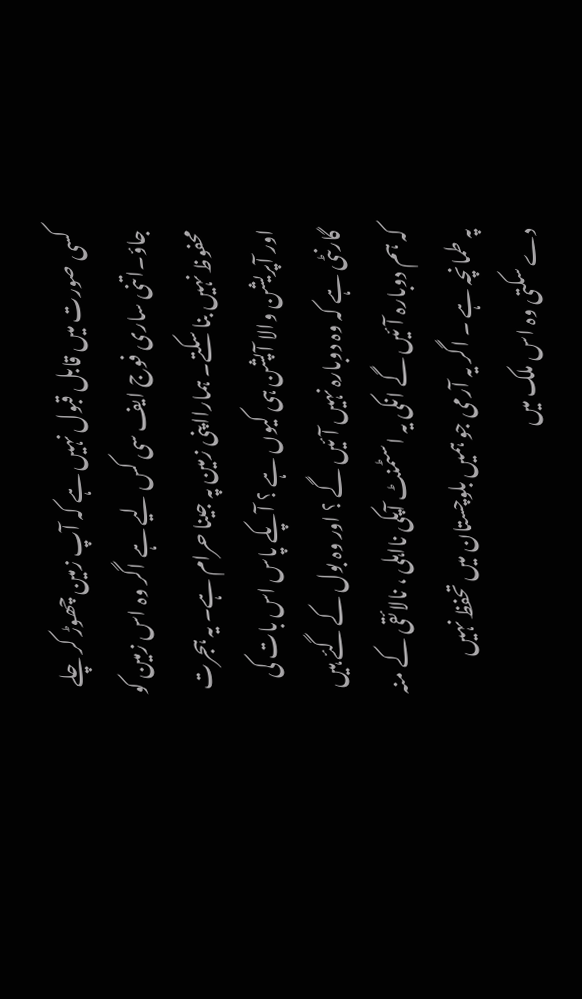کسی صورت میں قابل قبول نہیں ہے کہ آپ زمین چھوڑ کر چلے جاؤ۔اتنی ساری فوج ایف سی کس لیے ہے اگر وہ اس زمین کو محفوظ نہیں بنا سکتے۔ ہمارااپنی زمین پہ جینا حرام ہے۔ یہ ہجرت اور آپریشن والا آپشن ہی کیوں ہے ؟ آپکے پاس اس بات کی گارنٹی ہے کہ وہ دوبارہ نہیں آئیں گے ؟ اور وہ بول کے گئے ہیں کہ ہم دوبارہ آئیں گے انکی یہ اسٹمنٹ آپکی نااہلی ، نالائقی کے منہ پہ طمانچہ ہے ۔ اگر یہ آرمی جو ہمیں بلوچستان میں تحفظ نہیں دے سکتی وہ اس ملک میں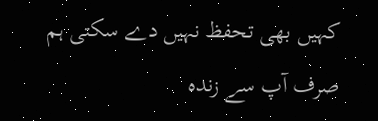کہیں بھی تحفظ نہیں دے سکتی ہم صرف آپ سے زندہ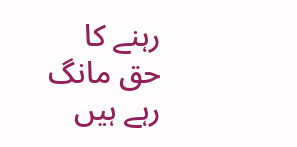رہنے کا حق مانگ رہے ہیں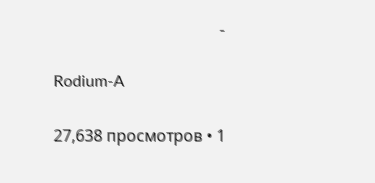۔

Rodium-A

27,638 просмотров • 1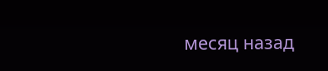месяц назад